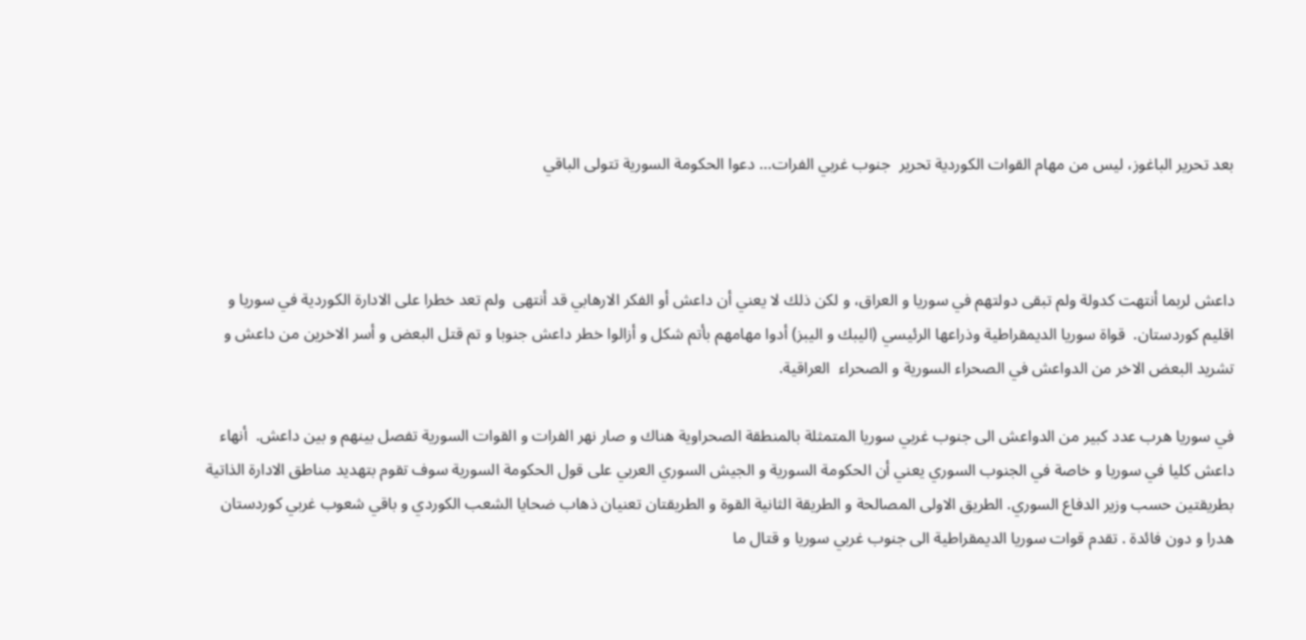بعد تحرير الباغوز، ليس من مهام القوات الكوردية تحرير  جنوب غربي الفرات… دعوا الحكومة السورية تتولى الباقي



داعش لربما أنتهت كدولة ولم تبقى دولتهم في سوريا و العراق، و لكن ذلك لا يعني أن داعش أو الفكر الارهابي قد أنتهى  ولم تعد خطرا على الادارة الكوردية في سوريا و اقليم كوردستان.  قواة سوريا الديمقراطية وذراعها الرئيسي (اليبك و اليبز) أدوا مهامهم بأتم شكل و أزالوا خطر داعش جنوبا و تم قتل البعض و أسر الاخرين من داعش و تشريد البعض الاخر من الدواعش في الصحراء السورية و الصحراء  العراقية.

في سوريا هرب عدد كبير من الدواعش الى جنوب غربي سوريا المتمثلة بالمنطقة الصحراوية هناك و صار نهر الفرات و القوات السورية تفصل بينهم و بين داعش.  أنهاء داعش كليا في سوريا و خاصة في الجنوب السوري يعني أن الحكومة السورية و الجيش السوري العربي على قول الحكومة السورية سوف تقوم بتهديد مناطق الادارة الذاتية بطريقتين حسب وزير الدفاع السوري. الطريق الاولى المصالحة و الطريقة الثانية القوة و الطريقتان تعنيان ذهاب ضحايا الشعب الكوردي و باقي شعوب غربي كوردستان هدرا و دون فائدة . تقدم قوات سوريا الديمقراطية الى جنوب غربي سوريا و قتال ما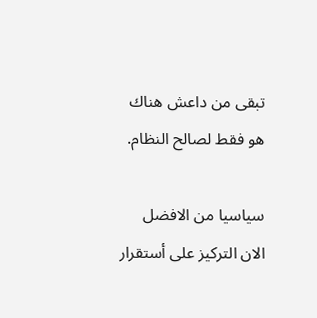تبقى من داعش هناك هو فقط لصالح النظام.

سياسيا من الافضل الان التركيز على أستقرار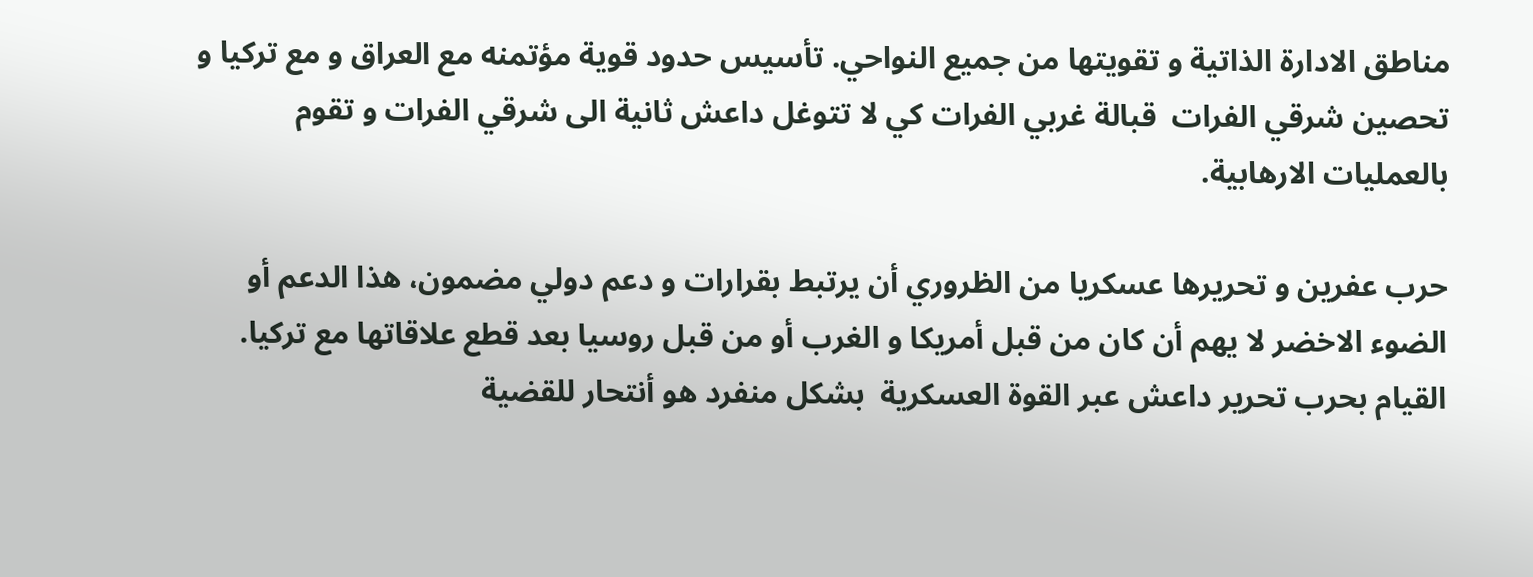مناطق الادارة الذاتية و تقويتها من جميع النواحي. تأسيس حدود قوية مؤتمنه مع العراق و مع تركيا و تحصين شرقي الفرات  قبالة غربي الفرات كي لا تتوغل داعش ثانية الى شرقي الفرات و تقوم بالعمليات الارهابية.

حرب عفرين و تحريرها عسكريا من الظروري أن يرتبط بقرارات و دعم دولي مضمون، هذا الدعم أو الضوء الاخضر لا يهم أن كان من قبل أمريكا و الغرب أو من قبل روسيا بعد قطع علاقاتها مع تركيا.  القيام بحرب تحرير داعش عبر القوة العسكرية  بشكل منفرد هو أنتحار للقضية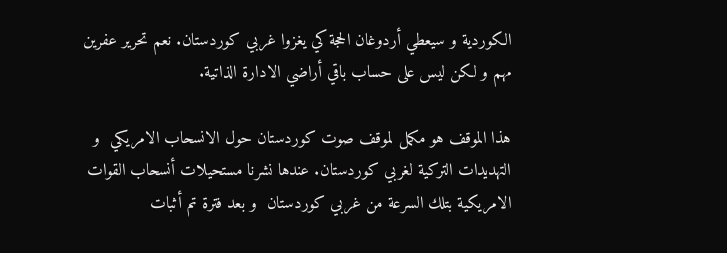الكوردية و سيعطي أردوغان الحجة كي يغزوا غربي كوردستان. نعم تحرير عفرين مهم و لكن ليس على حساب باقي أراضي الادارة الذاتية.

هذا الموقف هو مكمل لموقف صوت كوردستان حول الانسحاب الامريكي  و التهديدات التركية لغربي كوردستان. عندها نشرنا مستحيلات أنسحاب القوات الامريكية بتلك السرعة من غربي كوردستان  و بعد فترة تم أثبات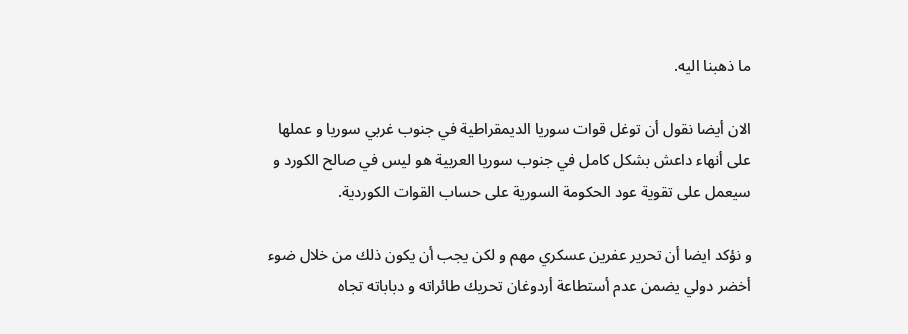ما ذهبنا اليه.

الان أيضا نقول أن توغل قوات سوريا الديمقراطية في جنوب غربي سوريا و عملها على أنهاء داعش بشكل كامل في جنوب سوريا العربية هو ليس في صالح الكورد و سيعمل على تقوية عود الحكومة السورية على حساب القوات الكوردية.

و نؤكد ايضا أن تحرير عفرين عسكري مهم و لكن يجب أن يكون ذلك من خلال ضوء أخضر دولي يضمن عدم أستطاعة أردوغان تحريك طائراته و دباباته تجاه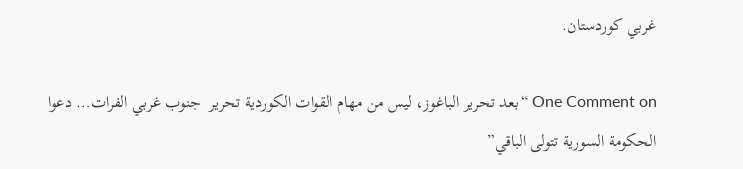غربي كوردستان.

One Comment on “بعد تحرير الباغوز، ليس من مهام القوات الكوردية تحرير  جنوب غربي الفرات… دعوا الحكومة السورية تتولى الباقي”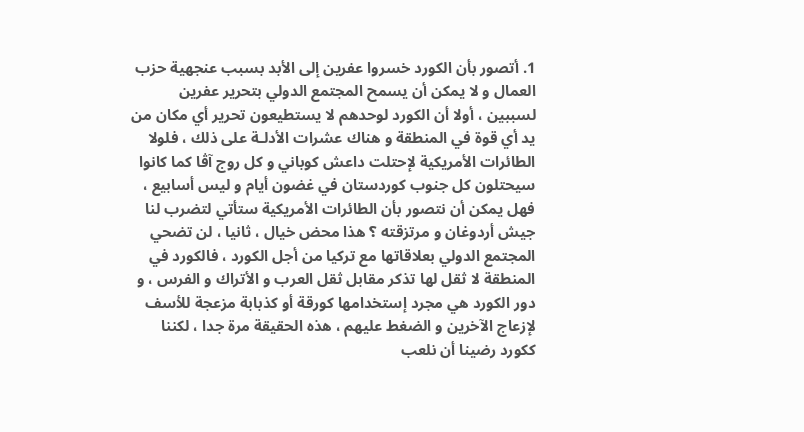1. أتصور بأن الکورد خسروا عفرين إلی الأبد بسبب عنجهية حزب العمال و لا يمکن أن يسمح المجتمع الدولي بتحرير عفرين لسببين ، أولا أن الکورد لوحدهم لا يستطيعون تحرير أي مکان من يد أي قوة في المنطقة و هناك عشرات الأدلـة علی ذلك ، فلولا الطائرات الأمريکية لإحتلت داعش کوباني و کل روج آڤا کما کانوا سيحتلون کل جنوب کوردستان في غضون أيام و ليس أسابيع ، فهل يمکن أن نتصور بأن الطائرات الأمريکية ستأتي لتضرب لنا جيش أردوغان و مرتزقته ؟ هذا محض خيال ، ثانيا ، لن تضحي المجتمع الدولي بعلاقاتها مع ترکيا من أجل الکورد ، فالکورد في المنطقة لا ثقل لها تذکر مقابل ثقل العرب و الأتراك و الفرس ، و دور الکورد هي مجرد إستخدامها کورقة أو کذبابة مزعجة للأسف لإزعاج الآخرين و الضغط عليهم ، هذه الحقيقة مرة جدا ، لکننا ککورد رضينا أن نلعب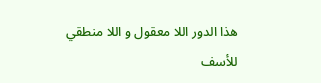هذا الدور اللا معقول و اللا منطقي للأسف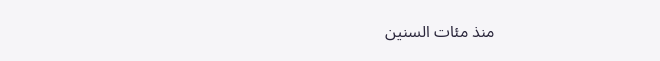منذ مئات السنين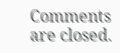Comments are closed.